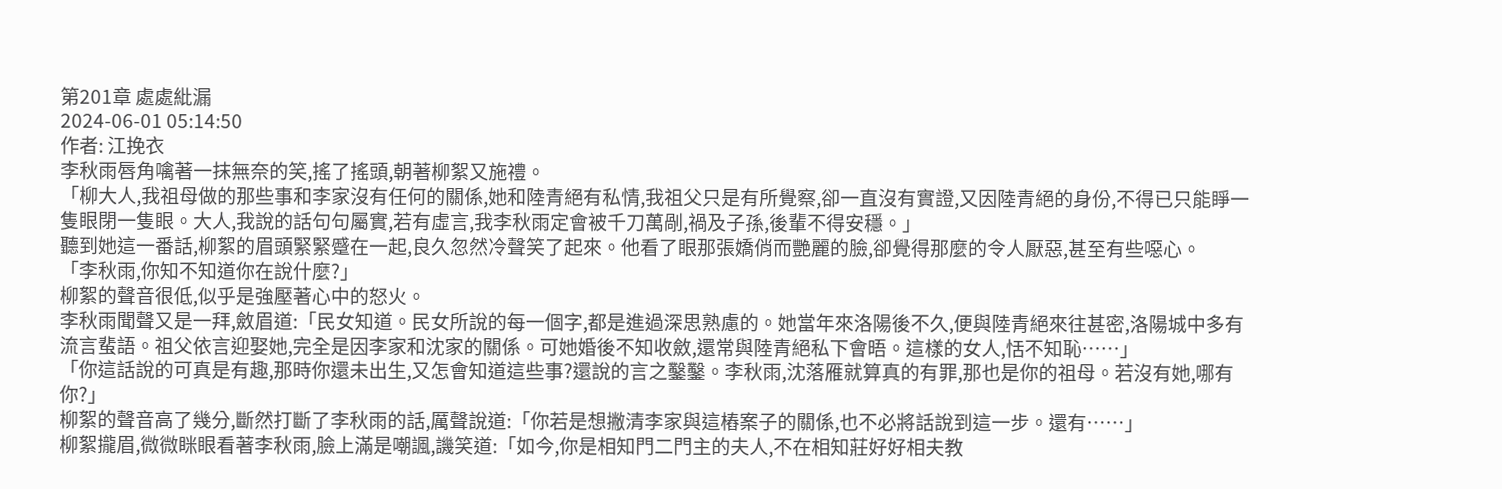第201章 處處紕漏
2024-06-01 05:14:50
作者: 江挽衣
李秋雨唇角噙著一抹無奈的笑,搖了搖頭,朝著柳絮又施禮。
「柳大人,我祖母做的那些事和李家沒有任何的關係,她和陸青絕有私情,我祖父只是有所覺察,卻一直沒有實證,又因陸青絕的身份,不得已只能睜一隻眼閉一隻眼。大人,我說的話句句屬實,若有虛言,我李秋雨定會被千刀萬剮,禍及子孫,後輩不得安穩。」
聽到她這一番話,柳絮的眉頭緊緊蹙在一起,良久忽然冷聲笑了起來。他看了眼那張嬌俏而艷麗的臉,卻覺得那麼的令人厭惡,甚至有些噁心。
「李秋雨,你知不知道你在說什麼?」
柳絮的聲音很低,似乎是強壓著心中的怒火。
李秋雨聞聲又是一拜,斂眉道:「民女知道。民女所說的每一個字,都是進過深思熟慮的。她當年來洛陽後不久,便與陸青絕來往甚密,洛陽城中多有流言蜚語。祖父依言迎娶她,完全是因李家和沈家的關係。可她婚後不知收斂,還常與陸青絕私下會晤。這樣的女人,恬不知恥……」
「你這話說的可真是有趣,那時你還未出生,又怎會知道這些事?還說的言之鑿鑿。李秋雨,沈落雁就算真的有罪,那也是你的祖母。若沒有她,哪有你?」
柳絮的聲音高了幾分,斷然打斷了李秋雨的話,厲聲說道:「你若是想撇清李家與這樁案子的關係,也不必將話說到這一步。還有……」
柳絮攏眉,微微眯眼看著李秋雨,臉上滿是嘲諷,譏笑道:「如今,你是相知門二門主的夫人,不在相知莊好好相夫教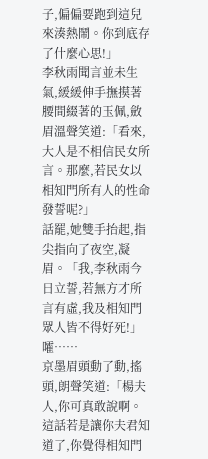子,偏偏要跑到這兒來湊熱鬧。你到底存了什麼心思!」
李秋雨聞言並未生氣,緩緩伸手撫摸著腰間綴著的玉佩,斂眉溫聲笑道:「看來,大人是不相信民女所言。那麼,若民女以相知門所有人的性命發誓呢?」
話罷,她雙手抬起,指尖指向了夜空,凝眉。「我,李秋雨今日立誓,若無方才所言有虛,我及相知門眾人皆不得好死!」
嚯……
京墨眉頭動了動,搖頭,朗聲笑道:「楊夫人,你可真敢說啊。這話若是讓你夫君知道了,你覺得相知門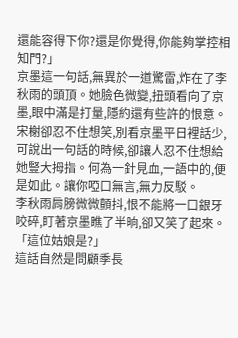還能容得下你?還是你覺得,你能夠掌控相知門?」
京墨這一句話,無異於一道驚雷,炸在了李秋雨的頭頂。她臉色微變,扭頭看向了京墨,眼中滿是打量,隱約還有些許的恨意。
宋榭卻忍不住想笑,別看京墨平日裡話少,可說出一句話的時候,卻讓人忍不住想給她豎大拇指。何為一針見血,一語中的,便是如此。讓你啞口無言,無力反駁。
李秋雨肩膀微微顫抖,恨不能將一口銀牙咬碎,盯著京墨瞧了半晌,卻又笑了起來。
「這位姑娘是?」
這話自然是問顧季長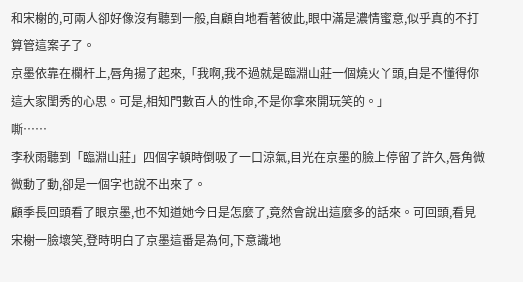和宋榭的,可兩人卻好像沒有聽到一般,自顧自地看著彼此,眼中滿是濃情蜜意,似乎真的不打算管這案子了。
京墨依靠在欄杆上,唇角揚了起來,「我啊,我不過就是臨淵山莊一個燒火丫頭,自是不懂得你這大家閨秀的心思。可是,相知門數百人的性命,不是你拿來開玩笑的。」
嘶……
李秋雨聽到「臨淵山莊」四個字頓時倒吸了一口涼氣,目光在京墨的臉上停留了許久,唇角微微動了動,卻是一個字也說不出來了。
顧季長回頭看了眼京墨,也不知道她今日是怎麼了,竟然會說出這麼多的話來。可回頭,看見宋榭一臉壞笑,登時明白了京墨這番是為何,下意識地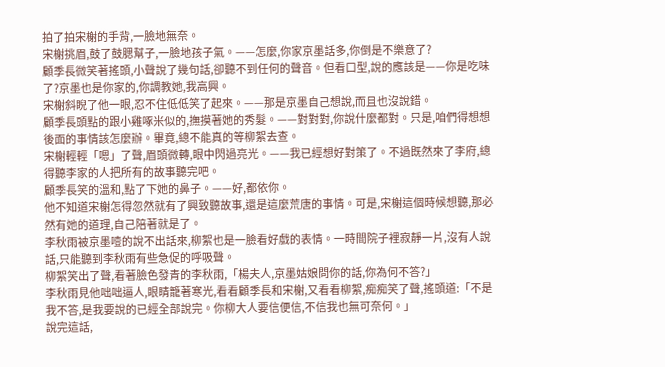拍了拍宋榭的手背,一臉地無奈。
宋榭挑眉,鼓了鼓腮幫子,一臉地孩子氣。——怎麼,你家京墨話多,你倒是不樂意了?
顧季長微笑著搖頭,小聲說了幾句話,卻聽不到任何的聲音。但看口型,說的應該是——你是吃味了?京墨也是你家的,你調教她,我高興。
宋榭斜睨了他一眼,忍不住低低笑了起來。——那是京墨自己想說,而且也沒說錯。
顧季長頭點的跟小雞啄米似的,撫摸著她的秀髮。——對對對,你說什麼都對。只是,咱們得想想後面的事情該怎麼辦。畢竟,總不能真的等柳絮去查。
宋榭輕輕「嗯」了聲,眉頭微轉,眼中閃過亮光。——我已經想好對策了。不過既然來了李府,總得聽李家的人把所有的故事聽完吧。
顧季長笑的溫和,點了下她的鼻子。——好,都依你。
他不知道宋榭怎得忽然就有了興致聽故事,還是這麼荒唐的事情。可是,宋榭這個時候想聽,那必然有她的道理,自己陪著就是了。
李秋雨被京墨噎的說不出話來,柳絮也是一臉看好戲的表情。一時間院子裡寂靜一片,沒有人說話,只能聽到李秋雨有些急促的呼吸聲。
柳絮笑出了聲,看著臉色發青的李秋雨,「楊夫人,京墨姑娘問你的話,你為何不答?」
李秋雨見他咄咄逼人,眼睛籠著寒光,看看顧季長和宋榭,又看看柳絮,痴痴笑了聲,搖頭道:「不是我不答,是我要說的已經全部說完。你柳大人要信便信,不信我也無可奈何。」
說完這話,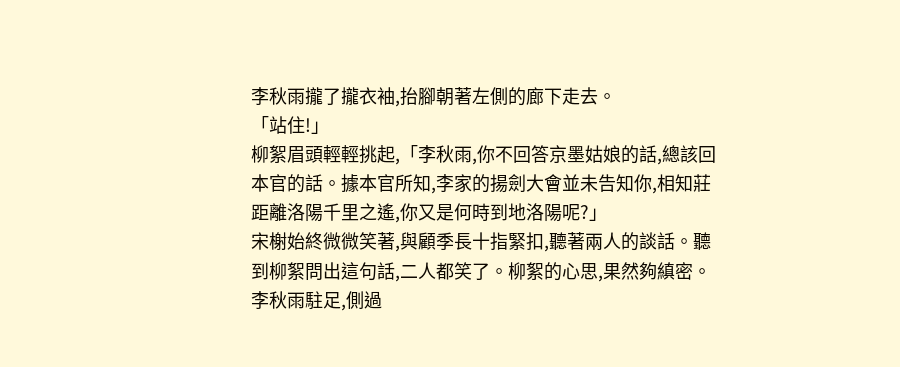李秋雨攏了攏衣袖,抬腳朝著左側的廊下走去。
「站住!」
柳絮眉頭輕輕挑起,「李秋雨,你不回答京墨姑娘的話,總該回本官的話。據本官所知,李家的揚劍大會並未告知你,相知莊距離洛陽千里之遙,你又是何時到地洛陽呢?」
宋榭始終微微笑著,與顧季長十指緊扣,聽著兩人的談話。聽到柳絮問出這句話,二人都笑了。柳絮的心思,果然夠縝密。
李秋雨駐足,側過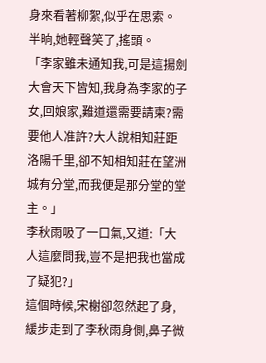身來看著柳絮,似乎在思索。
半晌,她輕聲笑了,搖頭。
「李家雖未通知我,可是這揚劍大會天下皆知,我身為李家的子女,回娘家,難道還需要請柬?需要他人准許?大人說相知莊距洛陽千里,卻不知相知莊在望洲城有分堂,而我便是那分堂的堂主。」
李秋雨吸了一口氣,又道:「大人這麼問我,豈不是把我也當成了疑犯?」
這個時候,宋榭卻忽然起了身,緩步走到了李秋雨身側,鼻子微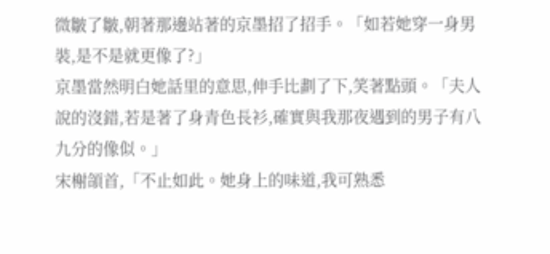微皺了皺,朝著那邊站著的京墨招了招手。「如若她穿一身男裝,是不是就更像了?」
京墨當然明白她話里的意思,伸手比劃了下,笑著點頭。「夫人說的沒錯,若是著了身青色長衫,確實與我那夜遇到的男子有八九分的像似。」
宋榭頜首,「不止如此。她身上的味道,我可熟悉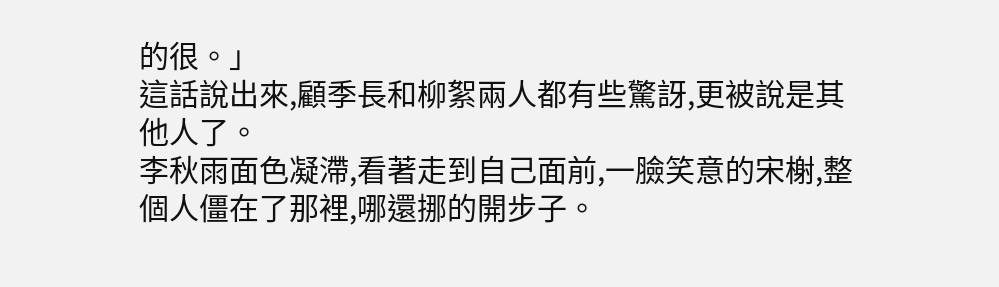的很。」
這話說出來,顧季長和柳絮兩人都有些驚訝,更被說是其他人了。
李秋雨面色凝滯,看著走到自己面前,一臉笑意的宋榭,整個人僵在了那裡,哪還挪的開步子。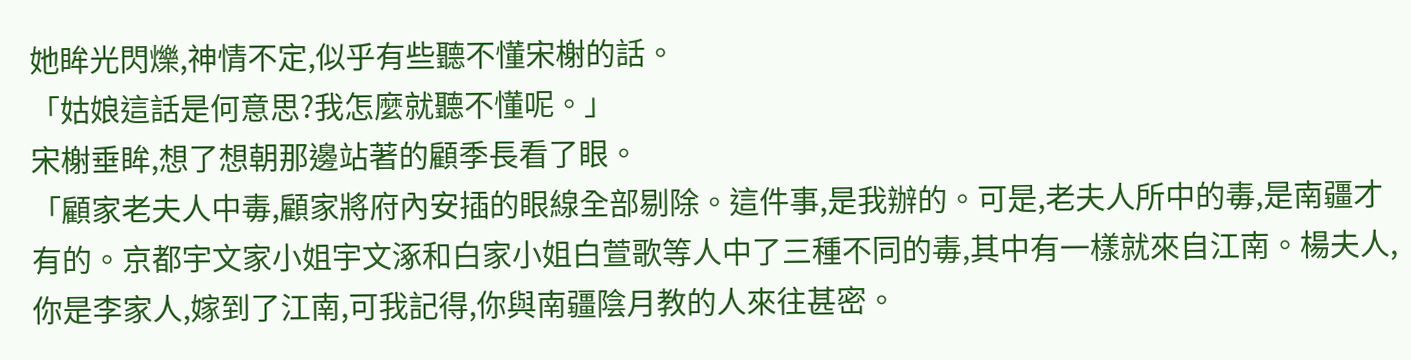她眸光閃爍,神情不定,似乎有些聽不懂宋榭的話。
「姑娘這話是何意思?我怎麼就聽不懂呢。」
宋榭垂眸,想了想朝那邊站著的顧季長看了眼。
「顧家老夫人中毒,顧家將府內安插的眼線全部剔除。這件事,是我辦的。可是,老夫人所中的毒,是南疆才有的。京都宇文家小姐宇文涿和白家小姐白萱歌等人中了三種不同的毒,其中有一樣就來自江南。楊夫人,你是李家人,嫁到了江南,可我記得,你與南疆陰月教的人來往甚密。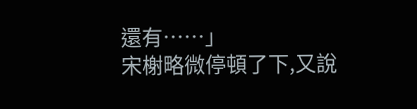還有……」
宋榭略微停頓了下,又說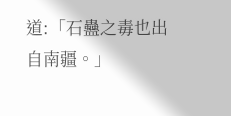道:「石蠱之毒也出自南疆。」